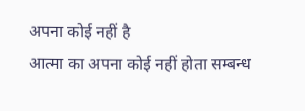अपना कोई नहीं है
आत्मा का अपना कोई नहीं होता सम्बन्ध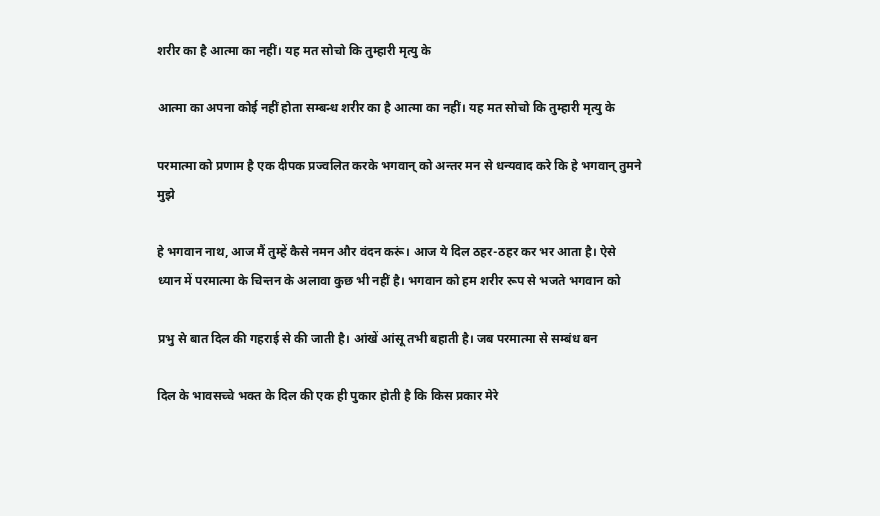शरीर का है आत्मा का नहीं। यह मत सोचो कि तुम्हारी मृत्यु के

आत्मा का अपना कोई नहीं होता सम्बन्ध शरीर का है आत्मा का नहीं। यह मत सोचो कि तुम्हारी मृत्यु के

परमात्मा को प्रणाम है एक दीपक प्रज्वलित करके भगवान् को अन्तर मन से धन्यवाद करे कि हे भगवान् तुमने मुझे

हे भगवान नाथ, आज मैं तुम्हें कैसे नमन और वंदन करूं। आज ये दिल ठहर-ठहर कर भर आता है। ऐसे
ध्यान में परमात्मा के चिन्तन के अलावा कुछ भी नहीं है। भगवान को हम शरीर रूप से भजते भगवान को

प्रभु से बात दिल की गहराई से की जाती है। आंखें आंसू तभी बहाती है। जब परमात्मा से सम्बंध बन

दिल के भावसच्चे भक्त के दिल की एक ही पुकार होती है कि किस प्रकार मेरे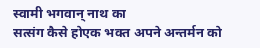स्वामी भगवान् नाथ का
सत्संग कैसे होएक भक्त अपने अन्तर्मन को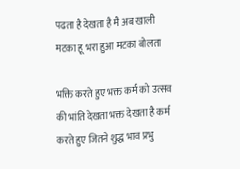पढता है देखता है मै अब खाली मटका हू भरा हुआ मटका बोलता

भक्ति करते हुए भक्त कर्म को उत्सव की भांति देखता भक्त देखता है कर्म करते हुए जितने शुद्ध भाव प्रभु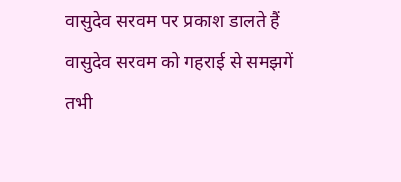वासुदेव सरवम पर प्रकाश डालते हैं वासुदेव सरवम को गहराई से समझगें तभी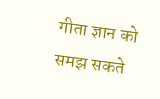गीता ज्ञान को समझ सकते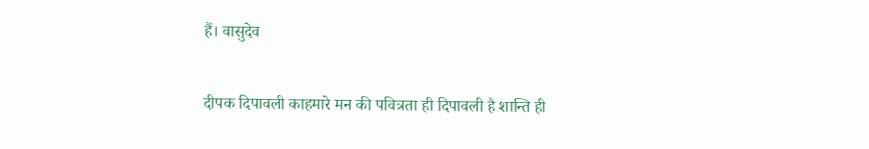हैं। वासुदेव

दीपक दिपावली काहमारे मन की पवित्रता ही दिपावली है शान्ति ही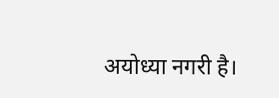अयोध्या नगरी है।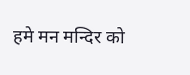हमे मन मन्दिर को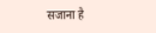सजाना है